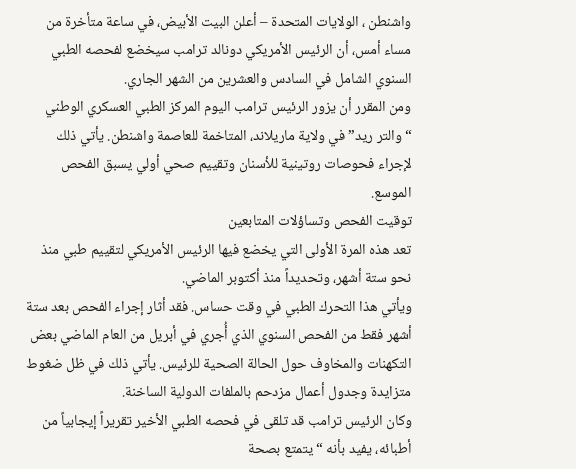واشنطن ، الولايات المتحدة – أعلن البيت الأبيض، في ساعة متأخرة من مساء أمس، أن الرئيس الأمريكي دونالد ترامب سيخضع لفحصه الطبي السنوي الشامل في السادس والعشرين من الشهر الجاري.
ومن المقرر أن يزور الرئيس ترامب اليوم المركز الطبي العسكري الوطني “والتر ريد” في ولاية ماريلاند، المتاخمة للعاصمة واشنطن. يأتي ذلك لإجراء فحوصات روتينية للأسنان وتقييم صحي أولي يسبق الفحص الموسع.
توقيت الفحص وتساؤلات المتابعين
تعد هذه المرة الأولى التي يخضع فيها الرئيس الأمريكي لتقييم طبي منذ نحو ستة أشهر، وتحديداً منذ أكتوبر الماضي.
ويأتي هذا التحرك الطبي في وقت حساس. فقد أثار إجراء الفحص بعد ستة أشهر فقط من الفحص السنوي الذي أُجري في أبريل من العام الماضي بعض التكهنات والمخاوف حول الحالة الصحية للرئيس. يأتي ذلك في ظل ضغوط متزايدة وجدول أعمال مزدحم بالملفات الدولية الساخنة.
وكان الرئيس ترامب قد تلقى في فحصه الطبي الأخير تقريراً إيجابياً من أطبائه، يفيد بأنه “يتمتع بصحة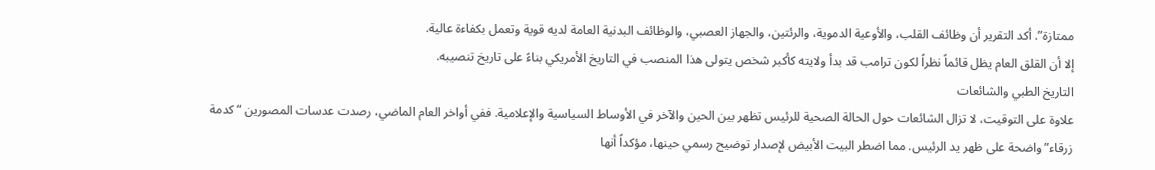ممتازة”. أكد التقرير أن وظائف القلب، والأوعية الدموية، والرئتين، والجهاز العصبي، والوظائف البدنية العامة لديه قوية وتعمل بكفاءة عالية.
إلا أن القلق العام يظل قائماً نظراً لكون ترامب قد بدأ ولايته كأكبر شخص يتولى هذا المنصب في التاريخ الأمريكي بناءً على تاريخ تنصيبه.
التاريخ الطبي والشائعات
علاوة على التوقيت، لا تزال الشائعات حول الحالة الصحية للرئيس تظهر بين الحين والآخر في الأوساط السياسية والإعلامية. ففي أواخر العام الماضي، رصدت عدسات المصورين “كدمة زرقاء” واضحة على ظهر يد الرئيس. مما اضطر البيت الأبيض لإصدار توضيح رسمي حينها، مؤكداً أنها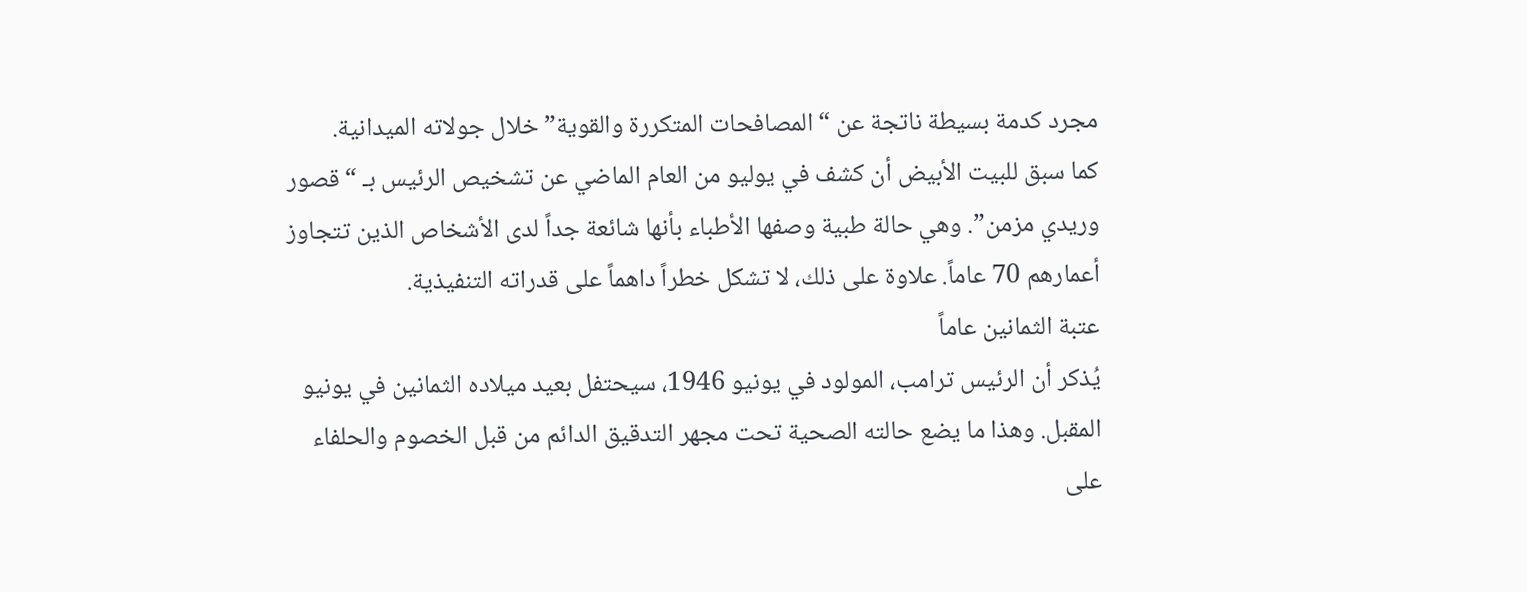مجرد كدمة بسيطة ناتجة عن “المصافحات المتكررة والقوية” خلال جولاته الميدانية.
كما سبق للبيت الأبيض أن كشف في يوليو من العام الماضي عن تشخيص الرئيس بـ “قصور وريدي مزمن”. وهي حالة طبية وصفها الأطباء بأنها شائعة جداً لدى الأشخاص الذين تتجاوز أعمارهم 70 عاماً. علاوة على ذلك، لا تشكل خطراً داهماً على قدراته التنفيذية.
عتبة الثمانين عاماً
يُذكر أن الرئيس ترامب، المولود في يونيو 1946، سيحتفل بعيد ميلاده الثمانين في يونيو المقبل. وهذا ما يضع حالته الصحية تحت مجهر التدقيق الدائم من قبل الخصوم والحلفاء على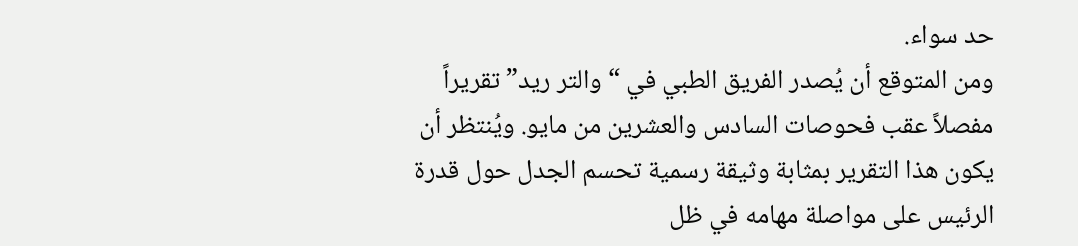حد سواء.
ومن المتوقع أن يُصدر الفريق الطبي في “والتر ريد” تقريراً مفصلاً عقب فحوصات السادس والعشرين من مايو. ويُنتظر أن يكون هذا التقرير بمثابة وثيقة رسمية تحسم الجدل حول قدرة الرئيس على مواصلة مهامه في ظل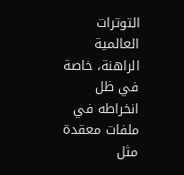التوترات العالمية الراهنة، خاصة في ظل انخراطه في ملفات معقدة مثل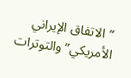“الاتفاق الإيراني الأمريكي” والتوترات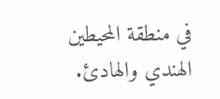في منطقة المحيطين الهندي والهادئ.